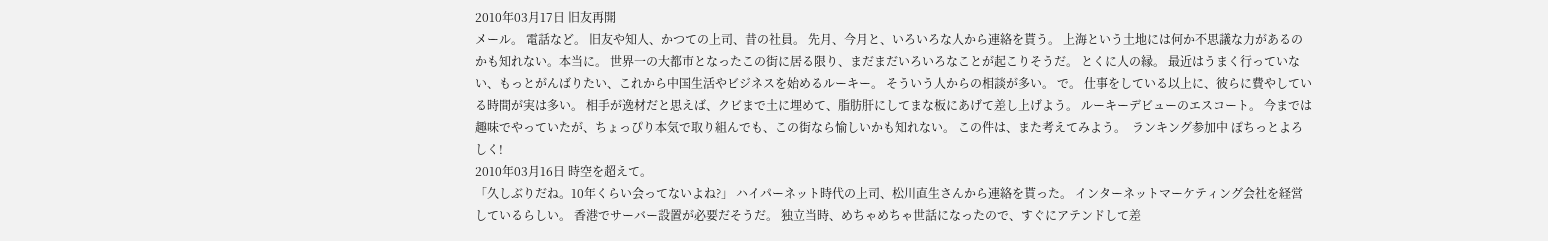2010年03月17日 旧友再開
メール。 電話など。 旧友や知人、かつての上司、昔の社員。 先月、今月と、いろいろな人から連絡を貰う。 上海という土地には何か不思議な力があるのかも知れない。本当に。 世界一の大都市となったこの街に居る限り、まだまだいろいろなことが起こりそうだ。 とくに人の縁。 最近はうまく行っていない、もっとがんばりたい、これから中国生活やビジネスを始めるルーキー。 そういう人からの相談が多い。 で。 仕事をしている以上に、彼らに費やしている時間が実は多い。 相手が逸材だと思えば、クビまで土に埋めて、脂肪肝にしてまな板にあげて差し上げよう。 ルーキーデビューのエスコート。 今までは趣味でやっていたが、ちょっぴり本気で取り組んでも、この街なら愉しいかも知れない。 この件は、また考えてみよう。  ランキング参加中 ぽちっとよろしく!
2010年03月16日 時空を超えて。
「久しぶりだね。10年くらい会ってないよね?」 ハイパーネット時代の上司、松川直生さんから連絡を貰った。 インターネットマーケティング会社を経営しているらしい。 香港でサーバー設置が必要だそうだ。 独立当時、めちゃめちゃ世話になったので、すぐにアテンドして差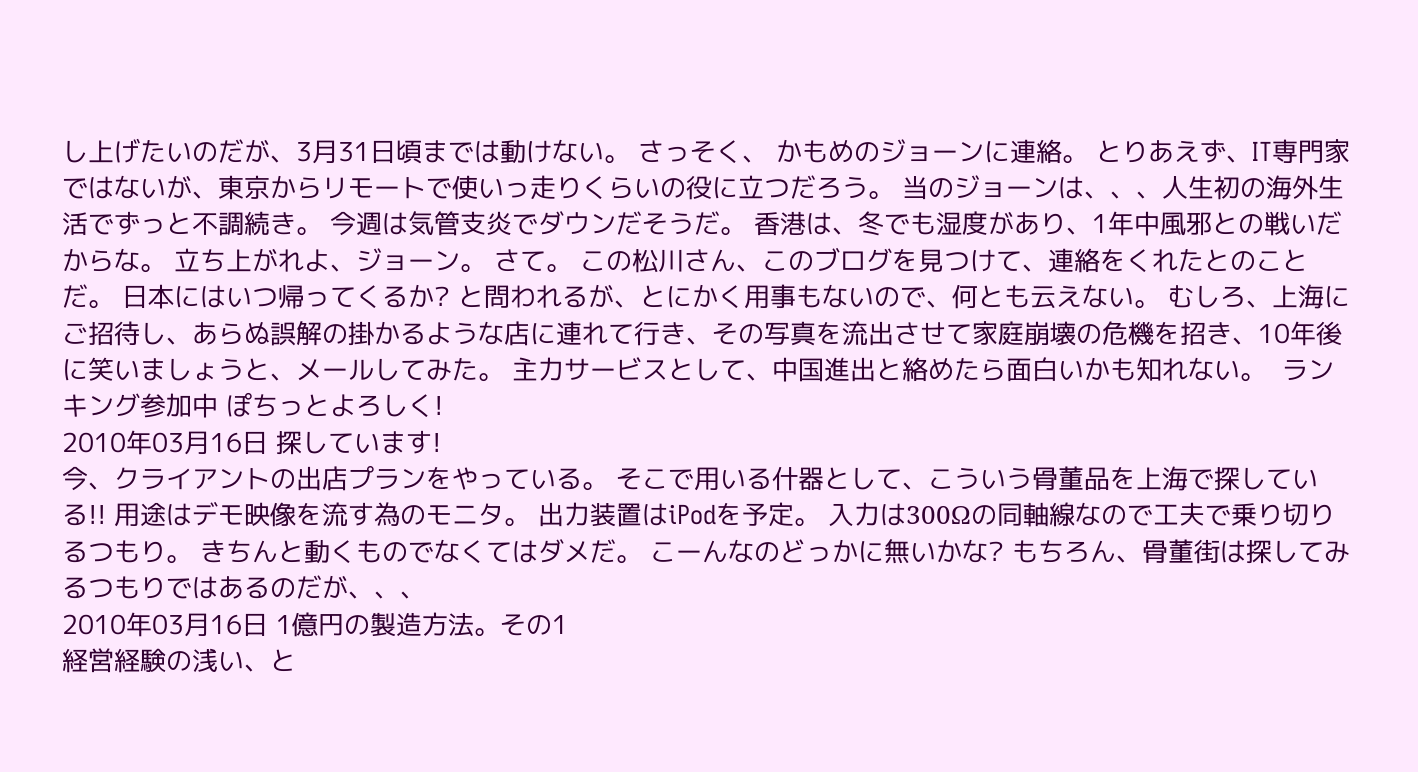し上げたいのだが、3月31日頃までは動けない。 さっそく、 かもめのジョーンに連絡。 とりあえず、IT専門家ではないが、東京からリモートで使いっ走りくらいの役に立つだろう。 当のジョーンは、、、人生初の海外生活でずっと不調続き。 今週は気管支炎でダウンだそうだ。 香港は、冬でも湿度があり、1年中風邪との戦いだからな。 立ち上がれよ、ジョーン。 さて。 この松川さん、このブログを見つけて、連絡をくれたとのことだ。 日本にはいつ帰ってくるか? と問われるが、とにかく用事もないので、何とも云えない。 むしろ、上海にご招待し、あらぬ誤解の掛かるような店に連れて行き、その写真を流出させて家庭崩壊の危機を招き、10年後に笑いましょうと、メールしてみた。 主力サービスとして、中国進出と絡めたら面白いかも知れない。  ランキング参加中 ぽちっとよろしく!
2010年03月16日 探しています!
今、クライアントの出店プランをやっている。 そこで用いる什器として、こういう骨董品を上海で探している!! 用途はデモ映像を流す為のモニタ。 出力装置はiPodを予定。 入力は300Ωの同軸線なので工夫で乗り切りるつもり。 きちんと動くものでなくてはダメだ。 こーんなのどっかに無いかな? もちろん、骨董街は探してみるつもりではあるのだが、、、
2010年03月16日 1億円の製造方法。その1
経営経験の浅い、と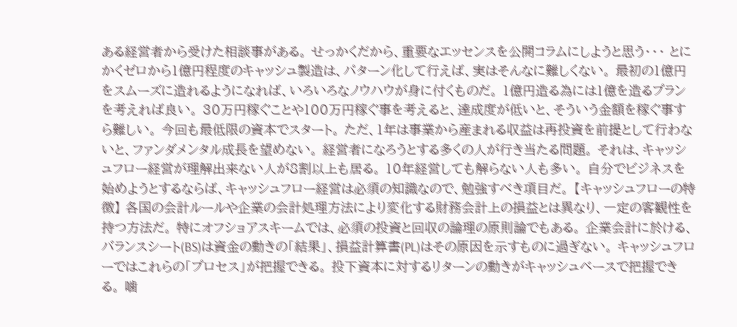ある経営者から受けた相談事がある。 せっかくだから、重要なエッセンスを公開コラムにしようと思う・・・ とにかくゼロから1億円程度のキャッシュ製造は、パターン化して行えば、実はそんなに難しくない。 最初の1億円をスムーズに造れるようになれば、いろいろなノウハウが身に付くものだ。 1億円造る為には1億を造るプランを考えれば良い。 30万円稼ぐことや100万円稼ぐ事を考えると、達成度が低いと、そういう金額を稼ぐ事すら難しい。 今回も最低限の資本でスタート。 ただ、1年は事業から産まれる収益は再投資を前提として行わないと、ファンダメンタル成長を望めない。 経営者になろうとする多くの人が行き当たる問題。 それは、キャッシュフロー経営が理解出来ない人が8割以上も居る。 10年経営しても解らない人も多い。 自分でビジネスを始めようとするならば、キャッシュフロー経営は必須の知識なので、勉強すべき項目だ。 【キャッシュフローの特徴】 各国の会計ルールや企業の会計処理方法により変化する財務会計上の損益とは異なり、一定の客観性を持つ方法だ。 特にオフショアスキームでは、必須の投資と回収の論理の原則論でもある。 企業会計に於ける、バランスシート(BS)は資金の動きの「結果」、損益計算書(PL)はその原因を示すものに過ぎない。 キャッシュフローではこれらの「プロセス」が把握できる。 投下資本に対するリターンの動きがキャッシュベースで把握できる。 噛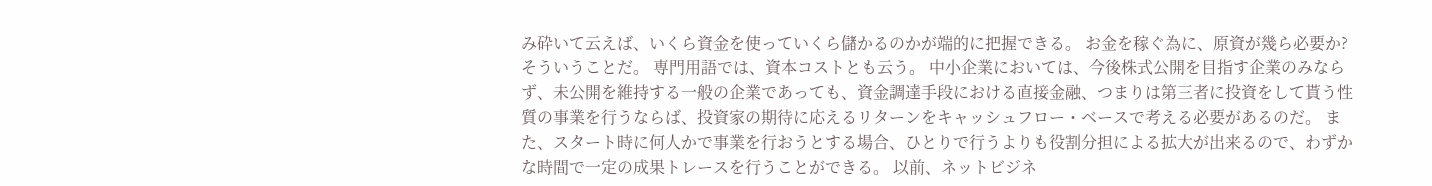み砕いて云えば、いくら資金を使っていくら儲かるのかが端的に把握できる。 お金を稼ぐ為に、原資が幾ら必要か? そういうことだ。 専門用語では、資本コストとも云う。 中小企業においては、今後株式公開を目指す企業のみならず、未公開を維持する一般の企業であっても、資金調達手段における直接金融、つまりは第三者に投資をして貰う性質の事業を行うならば、投資家の期待に応えるリターンをキャッシュフロー・ベースで考える必要があるのだ。 また、スタート時に何人かで事業を行おうとする場合、ひとりで行うよりも役割分担による拡大が出来るので、わずかな時間で一定の成果トレースを行うことができる。 以前、ネットビジネ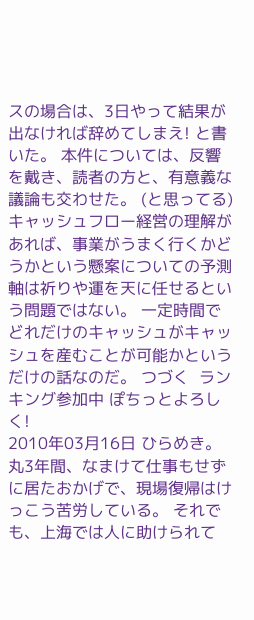スの場合は、3日やって結果が出なければ辞めてしまえ! と書いた。 本件については、反響を戴き、読者の方と、有意義な議論も交わせた。 (と思ってる) キャッシュフロー経営の理解があれば、事業がうまく行くかどうかという懸案についての予測軸は祈りや運を天に任せるという問題ではない。 一定時間でどれだけのキャッシュがキャッシュを産むことが可能かというだけの話なのだ。 つづく  ランキング参加中 ぽちっとよろしく!
2010年03月16日 ひらめき。
丸3年間、なまけて仕事もせずに居たおかげで、現場復帰はけっこう苦労している。 それでも、上海では人に助けられて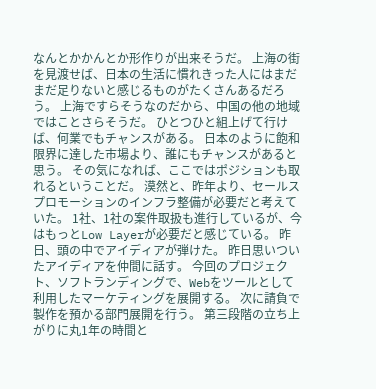なんとかかんとか形作りが出来そうだ。 上海の街を見渡せば、日本の生活に慣れきった人にはまだまだ足りないと感じるものがたくさんあるだろう。 上海ですらそうなのだから、中国の他の地域ではことさらそうだ。 ひとつひと組上げて行けば、何業でもチャンスがある。 日本のように飽和限界に達した市場より、誰にもチャンスがあると思う。 その気になれば、ここではポジションも取れるということだ。 漠然と、昨年より、セールスプロモーションのインフラ整備が必要だと考えていた。 1社、1社の案件取扱も進行しているが、今はもっとLow Layerが必要だと感じている。 昨日、頭の中でアイディアが弾けた。 昨日思いついたアイディアを仲間に話す。 今回のプロジェクト、ソフトランディングで、Webをツールとして利用したマーケティングを展開する。 次に請負で製作を預かる部門展開を行う。 第三段階の立ち上がりに丸1年の時間と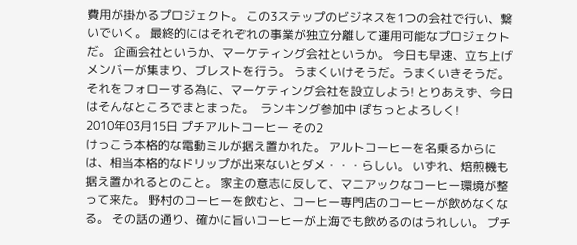費用が掛かるプロジェクト。 この3ステップのビジネスを1つの会社で行い、繋いでいく。 最終的にはそれぞれの事業が独立分離して運用可能なプロジェクトだ。 企画会社というか、マーケティング会社というか。 今日も早速、立ち上げメンバーが集まり、ブレストを行う。 うまくいけそうだ。うまくいきそうだ。 それをフォローする為に、マーケティング会社を設立しよう! とりあえず、今日はそんなところでまとまった。  ランキング参加中 ぽちっとよろしく!
2010年03月15日 プチアルトコーヒー その2
けっこう本格的な電動ミルが据え置かれた。 アルトコーヒーを名乗るからには、相当本格的なドリップが出来ないとダメ・・・らしい。 いずれ、焙煎機も据え置かれるとのこと。 家主の意志に反して、マニアックなコーヒー環境が整って来た。 野村のコーヒーを飲むと、コーヒー専門店のコーヒーが飲めなくなる。 その話の通り、確かに旨いコーヒーが上海でも飲めるのはうれしい。 プチ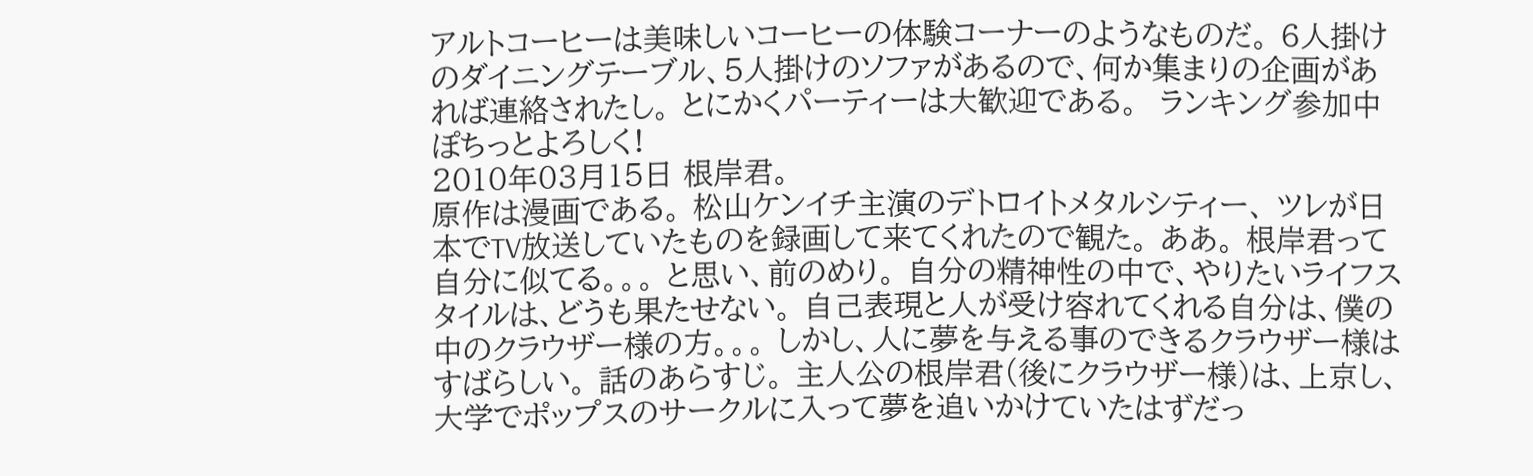アルトコーヒーは美味しいコーヒーの体験コーナーのようなものだ。 6人掛けのダイニングテーブル、5人掛けのソファがあるので、何か集まりの企画があれば連絡されたし。 とにかくパーティーは大歓迎である。  ランキング参加中 ぽちっとよろしく!
2010年03月15日 根岸君。
原作は漫画である。 松山ケンイチ主演のデトロイトメタルシティー、 ツレが日本でTV放送していたものを録画して来てくれたので観た。 ああ。 根岸君って自分に似てる。。。 と思い、前のめり。 自分の精神性の中で、やりたいライフスタイルは、どうも果たせない。 自己表現と人が受け容れてくれる自分は、僕の中のクラウザー様の方。。。 しかし、人に夢を与える事のできるクラウザー様はすばらしい。 話のあらすじ。 主人公の根岸君(後にクラウザー様)は、上京し、大学でポップスのサークルに入って夢を追いかけていたはずだっ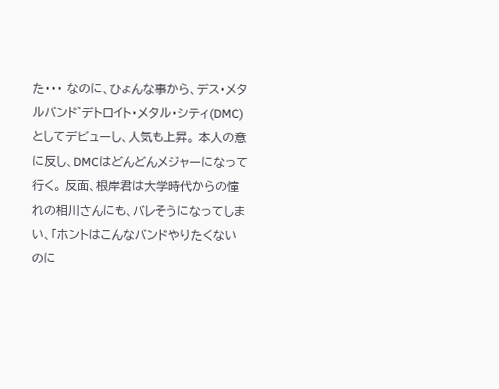た・・・ なのに、ひょんな事から、デス・メタルバンド゛デトロイト・メタル・シティ(DMC)としてデビューし、人気も上昇。 本人の意に反し、DMCはどんどんメジャーになって行く。 反面、根岸君は大学時代からの憧れの相川さんにも、バレそうになってしまい、「ホントはこんなバンドやりたくないのに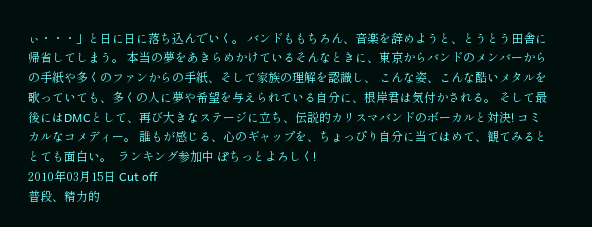ぃ・・・」と日に日に落ち込んでいく。 バンドももちろん、音楽を辞めようと、とうとう田舎に帰省してしまう。 本当の夢をあきらめかけているそんなときに、東京からバンドのメンバーからの手紙や多くのファンからの手紙、そして家族の理解を認識し、 こんな姿、こんな酷いメタルを歌っていても、多くの人に夢や希望を与えられている自分に、根岸君は気付かされる。 そして最後にはDMCとして、再び大きなステージに立ち、伝説的カリスマバンドのボーカルと対決! コミカルなコメディー。 誰もが感じる、心のギャップを、ちょっぴり自分に当てはめて、観てみるととても面白い。  ランキング参加中 ぽちっとよろしく!
2010年03月15日 Cut off
普段、精力的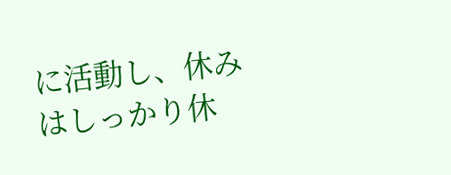に活動し、休みはしっかり休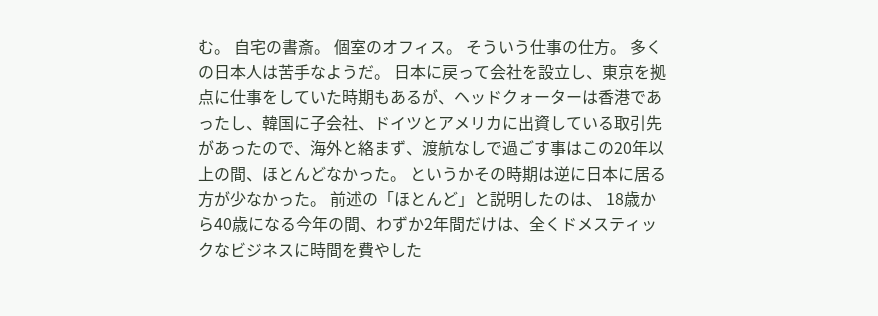む。 自宅の書斎。 個室のオフィス。 そういう仕事の仕方。 多くの日本人は苦手なようだ。 日本に戻って会社を設立し、東京を拠点に仕事をしていた時期もあるが、ヘッドクォーターは香港であったし、韓国に子会社、ドイツとアメリカに出資している取引先があったので、海外と絡まず、渡航なしで過ごす事はこの20年以上の間、ほとんどなかった。 というかその時期は逆に日本に居る方が少なかった。 前述の「ほとんど」と説明したのは、 18歳から40歳になる今年の間、わずか2年間だけは、全くドメスティックなビジネスに時間を費やした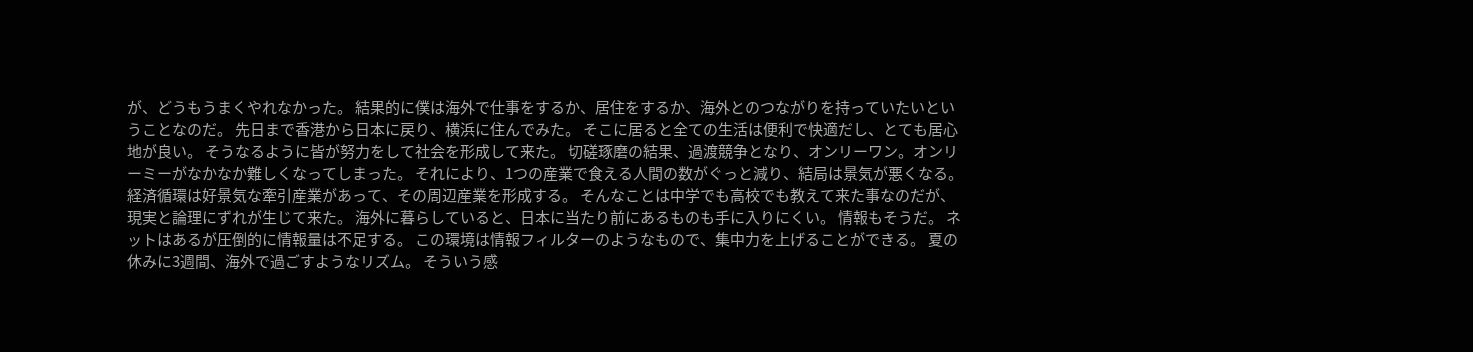が、どうもうまくやれなかった。 結果的に僕は海外で仕事をするか、居住をするか、海外とのつながりを持っていたいということなのだ。 先日まで香港から日本に戻り、横浜に住んでみた。 そこに居ると全ての生活は便利で快適だし、とても居心地が良い。 そうなるように皆が努力をして社会を形成して来た。 切磋琢磨の結果、過渡競争となり、オンリーワン。オンリーミーがなかなか難しくなってしまった。 それにより、1つの産業で食える人間の数がぐっと減り、結局は景気が悪くなる。 経済循環は好景気な牽引産業があって、その周辺産業を形成する。 そんなことは中学でも高校でも教えて来た事なのだが、現実と論理にずれが生じて来た。 海外に暮らしていると、日本に当たり前にあるものも手に入りにくい。 情報もそうだ。 ネットはあるが圧倒的に情報量は不足する。 この環境は情報フィルターのようなもので、集中力を上げることができる。 夏の休みに3週間、海外で過ごすようなリズム。 そういう感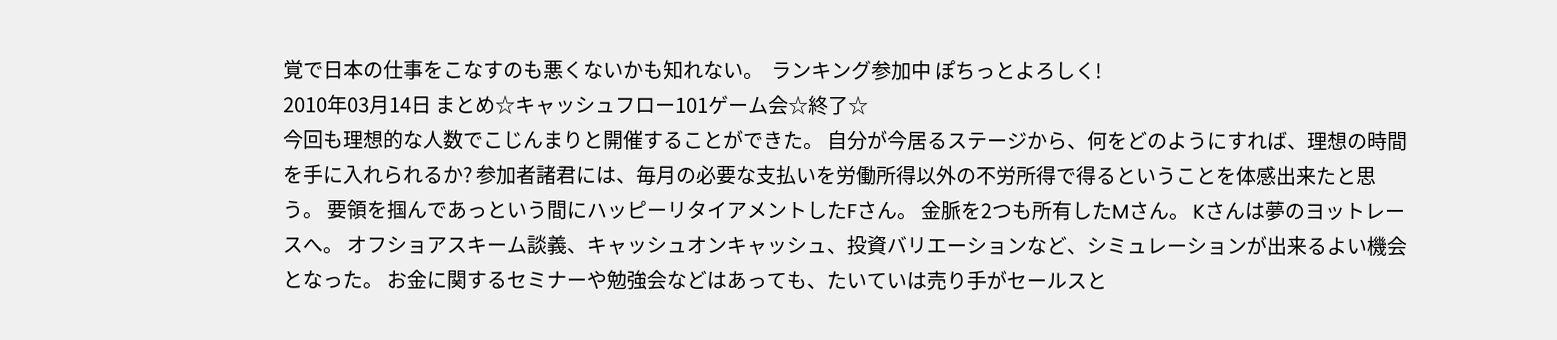覚で日本の仕事をこなすのも悪くないかも知れない。  ランキング参加中 ぽちっとよろしく!
2010年03月14日 まとめ☆キャッシュフロー101ゲーム会☆終了☆
今回も理想的な人数でこじんまりと開催することができた。 自分が今居るステージから、何をどのようにすれば、理想の時間を手に入れられるか? 参加者諸君には、毎月の必要な支払いを労働所得以外の不労所得で得るということを体感出来たと思う。 要領を掴んであっという間にハッピーリタイアメントしたFさん。 金脈を2つも所有したMさん。 Kさんは夢のヨットレースへ。 オフショアスキーム談義、キャッシュオンキャッシュ、投資バリエーションなど、シミュレーションが出来るよい機会となった。 お金に関するセミナーや勉強会などはあっても、たいていは売り手がセールスと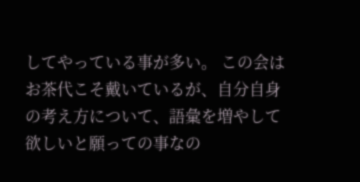してやっている事が多い。 この会はお茶代こそ戴いているが、自分自身の考え方について、語彙を増やして欲しいと願っての事なの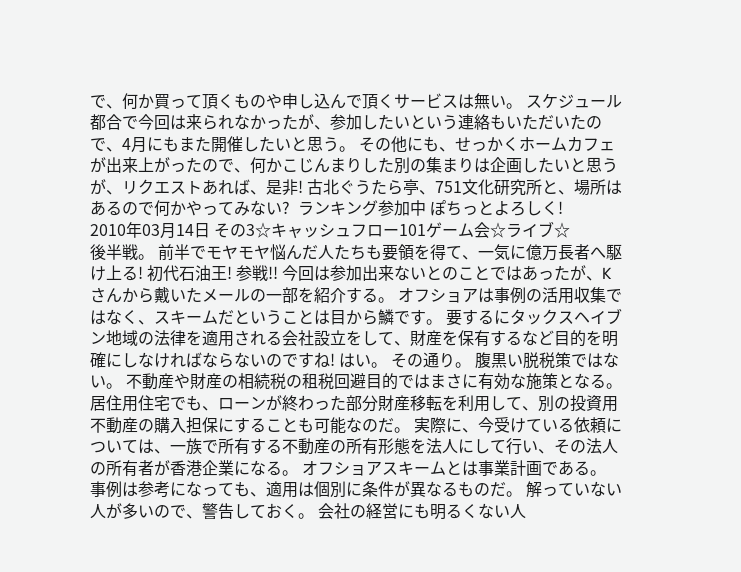で、何か買って頂くものや申し込んで頂くサービスは無い。 スケジュール都合で今回は来られなかったが、参加したいという連絡もいただいたので、4月にもまた開催したいと思う。 その他にも、せっかくホームカフェが出来上がったので、何かこじんまりした別の集まりは企画したいと思うが、リクエストあれば、是非! 古北ぐうたら亭、751文化研究所と、場所はあるので何かやってみない?  ランキング参加中 ぽちっとよろしく!
2010年03月14日 その3☆キャッシュフロー101ゲーム会☆ライブ☆
後半戦。 前半でモヤモヤ悩んだ人たちも要領を得て、一気に億万長者へ駆け上る! 初代石油王! 参戦!! 今回は参加出来ないとのことではあったが、Kさんから戴いたメールの一部を紹介する。 オフショアは事例の活用収集ではなく、スキームだということは目から鱗です。 要するにタックスヘイブン地域の法律を適用される会社設立をして、財産を保有するなど目的を明確にしなければならないのですね! はい。 その通り。 腹黒い脱税策ではない。 不動産や財産の相続税の租税回避目的ではまさに有効な施策となる。 居住用住宅でも、ローンが終わった部分財産移転を利用して、別の投資用不動産の購入担保にすることも可能なのだ。 実際に、今受けている依頼については、一族で所有する不動産の所有形態を法人にして行い、その法人の所有者が香港企業になる。 オフショアスキームとは事業計画である。 事例は参考になっても、適用は個別に条件が異なるものだ。 解っていない人が多いので、警告しておく。 会社の経営にも明るくない人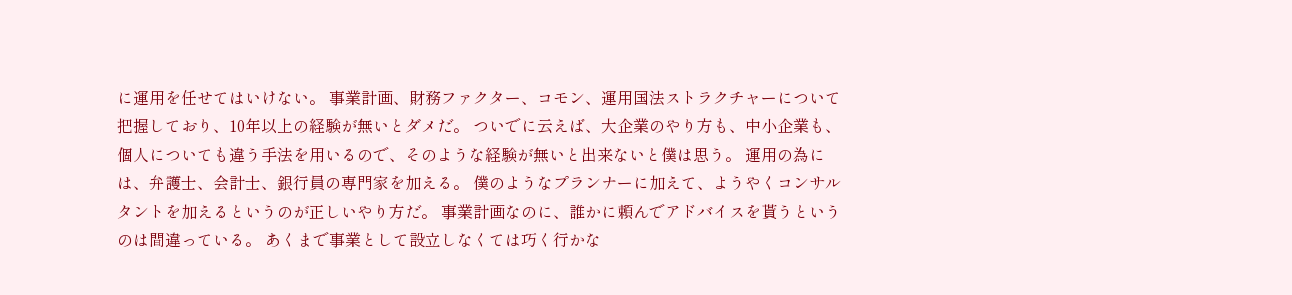に運用を任せてはいけない。 事業計画、財務ファクター、コモン、運用国法ストラクチャーについて把握しており、10年以上の経験が無いとダメだ。 ついでに云えば、大企業のやり方も、中小企業も、個人についても違う手法を用いるので、そのような経験が無いと出来ないと僕は思う。 運用の為には、弁護士、会計士、銀行員の専門家を加える。 僕のようなプランナーに加えて、ようやくコンサルタントを加えるというのが正しいやり方だ。 事業計画なのに、誰かに頼んでアドバイスを貰うというのは間違っている。 あくまで事業として設立しなくては巧く行かな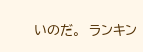いのだ。  ランキン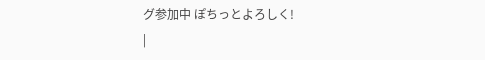グ参加中 ぽちっとよろしく!
|